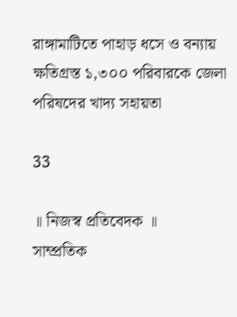রাঙ্গামাটিতে পাহাড় ধসে ও বন্যায় ক্ষতিগ্রস্ত ১,৩০০ পরিবারকে জেলা পরিষদের খাদ্য সহায়তা

33

॥ নিজস্ব প্রতিবেদক ॥
সাম্প্রতিক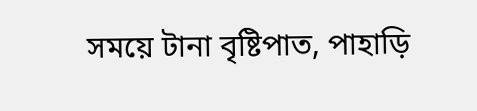সময়ে টানা বৃষ্টিপাত, পাহাড়ি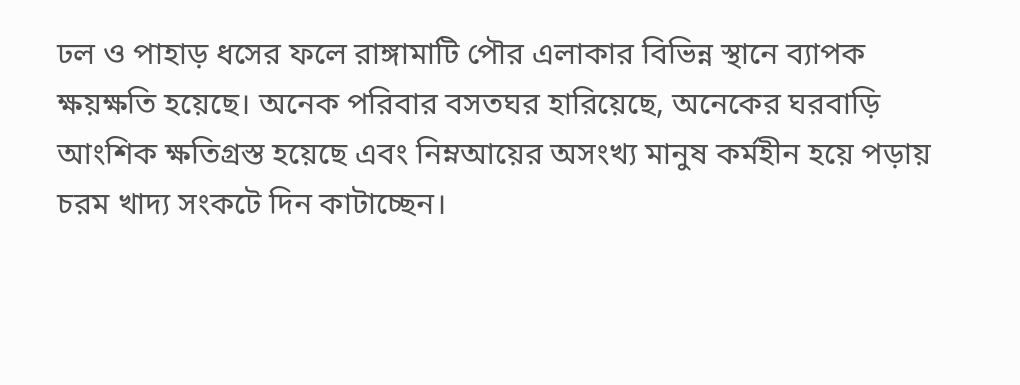ঢল ও পাহাড় ধসের ফলে রাঙ্গামাটি পৌর এলাকার বিভিন্ন স্থানে ব্যাপক ক্ষয়ক্ষতি হয়েছে। অনেক পরিবার বসতঘর হারিয়েছে, অনেকের ঘরবাড়ি আংশিক ক্ষতিগ্রস্ত হয়েছে এবং নিম্নআয়ের অসংখ্য মানুষ কর্মহীন হয়ে পড়ায় চরম খাদ্য সংকটে দিন কাটাচ্ছেন।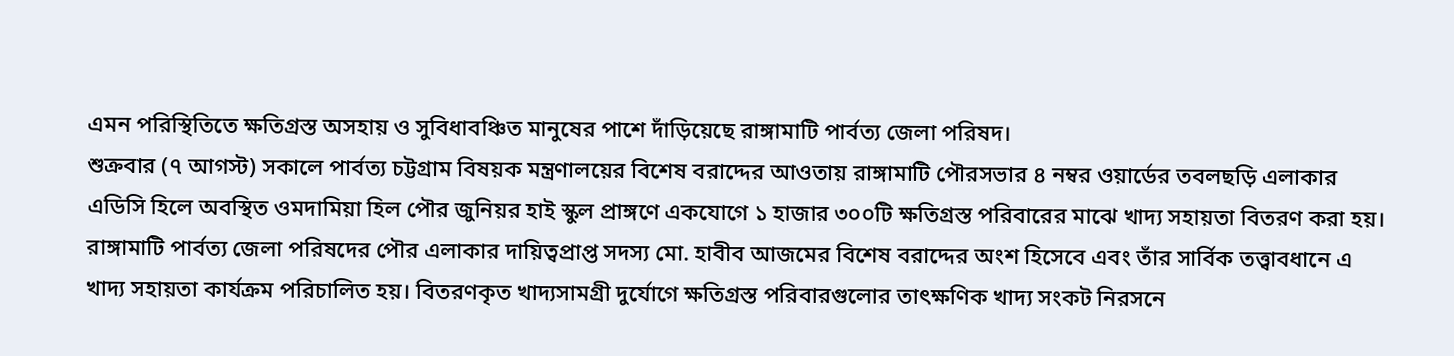এমন পরিস্থিতিতে ক্ষতিগ্রস্ত অসহায় ও সুবিধাবঞ্চিত মানুষের পাশে দাঁড়িয়েছে রাঙ্গামাটি পার্বত্য জেলা পরিষদ।
শুক্রবার (৭ আগস্ট) সকালে পার্বত্য চট্টগ্রাম বিষয়ক মন্ত্রণালয়ের বিশেষ বরাদ্দের আওতায় রাঙ্গামাটি পৌরসভার ৪ নম্বর ওয়ার্ডের তবলছড়ি এলাকার এডিসি হিলে অবস্থিত ওমদামিয়া হিল পৌর জুনিয়র হাই স্কুল প্রাঙ্গণে একযোগে ১ হাজার ৩০০টি ক্ষতিগ্রস্ত পরিবারের মাঝে খাদ্য সহায়তা বিতরণ করা হয়।
রাঙ্গামাটি পার্বত্য জেলা পরিষদের পৌর এলাকার দায়িত্বপ্রাপ্ত সদস্য মো. হাবীব আজমের বিশেষ বরাদ্দের অংশ হিসেবে এবং তাঁর সার্বিক তত্ত্বাবধানে এ খাদ্য সহায়তা কার্যক্রম পরিচালিত হয়। বিতরণকৃত খাদ্যসামগ্রী দুর্যোগে ক্ষতিগ্রস্ত পরিবারগুলোর তাৎক্ষণিক খাদ্য সংকট নিরসনে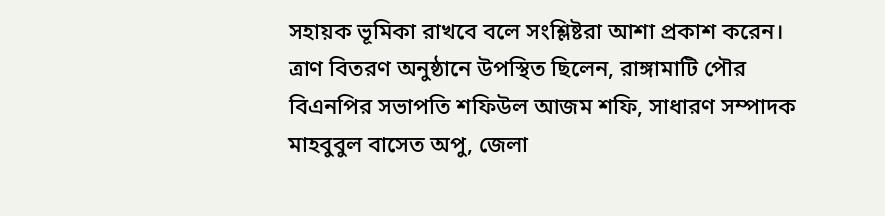সহায়ক ভূমিকা রাখবে বলে সংশ্লিষ্টরা আশা প্রকাশ করেন।
ত্রাণ বিতরণ অনুষ্ঠানে উপস্থিত ছিলেন, রাঙ্গামাটি পৌর বিএনপির সভাপতি শফিউল আজম শফি, সাধারণ সম্পাদক মাহবুবুল বাসেত অপু, জেলা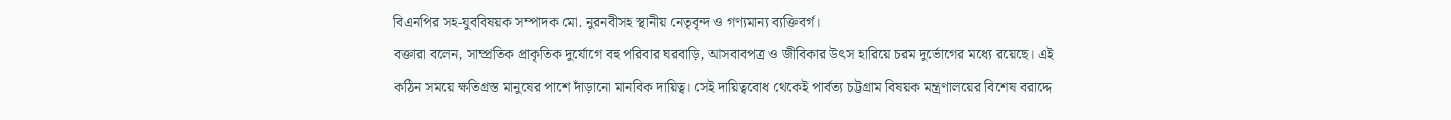বিএনপির সহ-যুববিষয়ক সম্পাদক মো. নুরনবীসহ স্থানীয় নেতৃবৃন্দ ও গণ্যমান্য ব্যক্তিবর্গ।
বক্তারা বলেন, সাম্প্রতিক প্রাকৃতিক দুর্যোগে বহু পরিবার ঘরবাড়ি, আসবাবপত্র ও জীবিকার উৎস হারিয়ে চরম দুর্ভোগের মধ্যে রয়েছে। এই কঠিন সময়ে ক্ষতিগ্রস্ত মানুষের পাশে দাঁড়ানো মানবিক দায়িত্ব। সেই দায়িত্ববোধ থেকেই পার্বত্য চট্টগ্রাম বিষয়ক মন্ত্রণালয়ের বিশেষ বরাদ্দে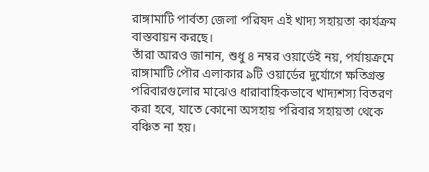রাঙ্গামাটি পার্বত্য জেলা পরিষদ এই খাদ্য সহায়তা কার্যক্রম বাস্তবায়ন করছে।
তাঁরা আরও জানান, শুধু ৪ নম্বর ওয়ার্ডেই নয়, পর্যায়ক্রমে রাঙ্গামাটি পৌর এলাকার ৯টি ওয়ার্ডের দুর্যোগে ক্ষতিগ্রস্ত পরিবারগুলোর মাঝেও ধারাবাহিকভাবে খাদ্যশস্য বিতরণ করা হবে, যাতে কোনো অসহায় পরিবার সহায়তা থেকে বঞ্চিত না হয়।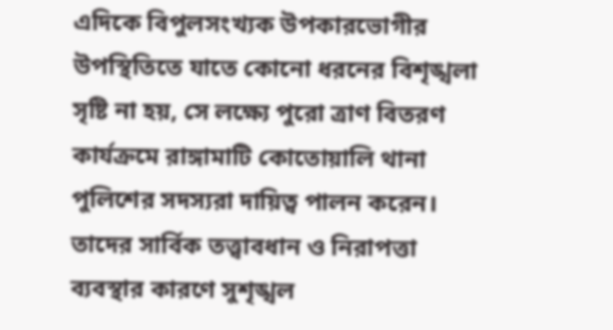এদিকে বিপুলসংখ্যক উপকারভোগীর উপস্থিতিতে যাতে কোনো ধরনের বিশৃঙ্খলা সৃষ্টি না হয়, সে লক্ষ্যে পুরো ত্রাণ বিতরণ কার্যক্রমে রাঙ্গামাটি কোতোয়ালি থানা পুলিশের সদস্যরা দায়িত্ব পালন করেন। তাদের সার্বিক তত্ত্বাবধান ও নিরাপত্তা ব্যবস্থার কারণে সুশৃঙ্খল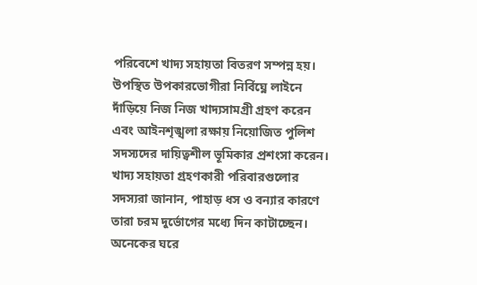পরিবেশে খাদ্য সহায়তা বিতরণ সম্পন্ন হয়। উপস্থিত উপকারভোগীরা নির্বিঘ্নে লাইনে দাঁড়িয়ে নিজ নিজ খাদ্যসামগ্রী গ্রহণ করেন এবং আইনশৃঙ্খলা রক্ষায় নিয়োজিত পুলিশ সদস্যদের দায়িত্বশীল ভূমিকার প্রশংসা করেন।
খাদ্য সহায়তা গ্রহণকারী পরিবারগুলোর সদস্যরা জানান, পাহাড় ধস ও বন্যার কারণে তারা চরম দুর্ভোগের মধ্যে দিন কাটাচ্ছেন। অনেকের ঘরে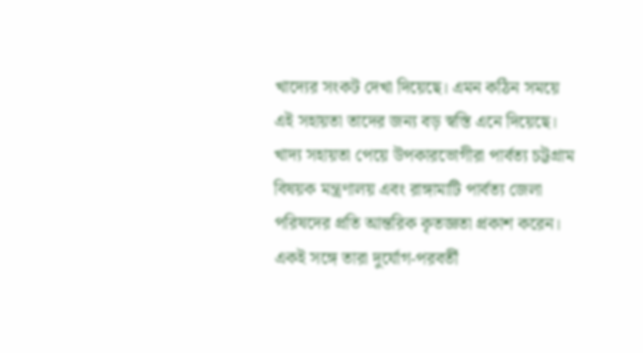খাদ্যের সংকট দেখা দিয়েছে। এমন কঠিন সময়ে এই সহায়তা তাদের জন্য বড় স্বস্তি এনে দিয়েছে।
খাদ্য সহায়তা পেয়ে উপকারভোগীরা পার্বত্য চট্টগ্রাম বিষয়ক মন্ত্রণালয় এবং রাঙ্গামাটি পার্বত্য জেলা পরিষদের প্রতি আন্তরিক কৃতজ্ঞতা প্রকাশ করেন। একই সঙ্গে তারা দুর্যোগ-পরবর্তী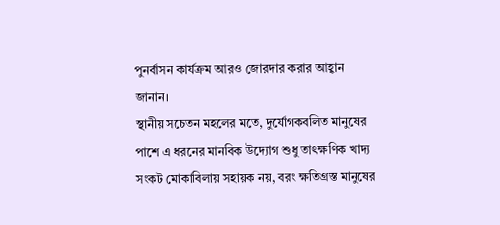পুনর্বাসন কার্যক্রম আরও জোরদার করার আহ্বান জানান।
স্থানীয় সচেতন মহলের মতে, দুর্যোগকবলিত মানুষের পাশে এ ধরনের মানবিক উদ্যোগ শুধু তাৎক্ষণিক খাদ্য সংকট মোকাবিলায় সহায়ক নয়, বরং ক্ষতিগ্রস্ত মানুষের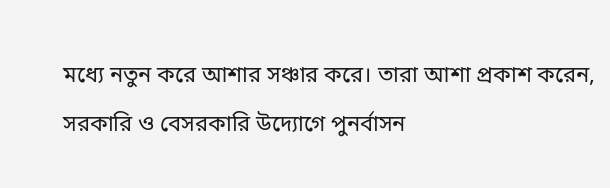মধ্যে নতুন করে আশার সঞ্চার করে। তারা আশা প্রকাশ করেন, সরকারি ও বেসরকারি উদ্যোগে পুনর্বাসন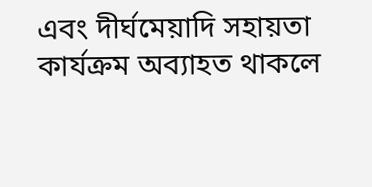এবং দীর্ঘমেয়াদি সহায়তা কার্যক্রম অব্যাহত থাকলে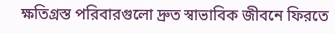ক্ষতিগ্রস্ত পরিবারগুলো দ্রুত স্বাভাবিক জীবনে ফিরতে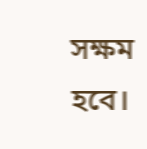সক্ষম হবে।